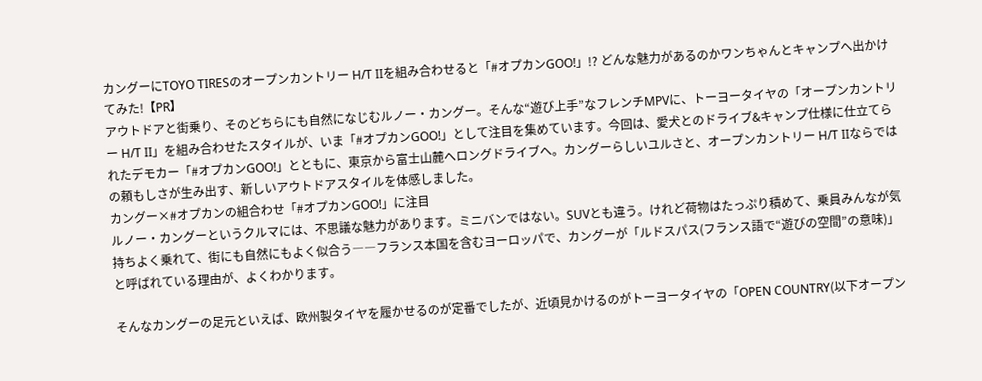カングーにTOYO TIRESのオープンカントリー H/T IIを組み合わせると「#オプカンGOO!」!? どんな魅力があるのかワンちゃんとキャンプへ出かけてみた!【PR】
アウトドアと街乗り、そのどちらにも自然になじむルノー・カングー。そんな“遊び上手”なフレンチMPVに、トーヨータイヤの「オープンカントリー H/T II」を組み合わせたスタイルが、いま「#オプカンGOO!」として注目を集めています。今回は、愛犬とのドライブ&キャンプ仕様に仕立てられたデモカー「#オプカンGOO!」とともに、東京から富士山麓へロングドライブへ。カングーらしいユルさと、オープンカントリー H/T IIならではの頼もしさが生み出す、新しいアウトドアスタイルを体感しました。
カングー×#オプカンの組合わせ「#オプカンGOO!」に注目
ルノー・カングーというクルマには、不思議な魅力があります。ミニバンではない。SUVとも違う。けれど荷物はたっぷり積めて、乗員みんなが気持ちよく乗れて、街にも自然にもよく似合う――フランス本国を含むヨーロッパで、カングーが「ルドスパス(フランス語で“遊びの空間”の意味)」と呼ばれている理由が、よくわかります。

そんなカングーの足元といえば、欧州製タイヤを履かせるのが定番でしたが、近頃見かけるのがトーヨータイヤの「OPEN COUNTRY(以下オープン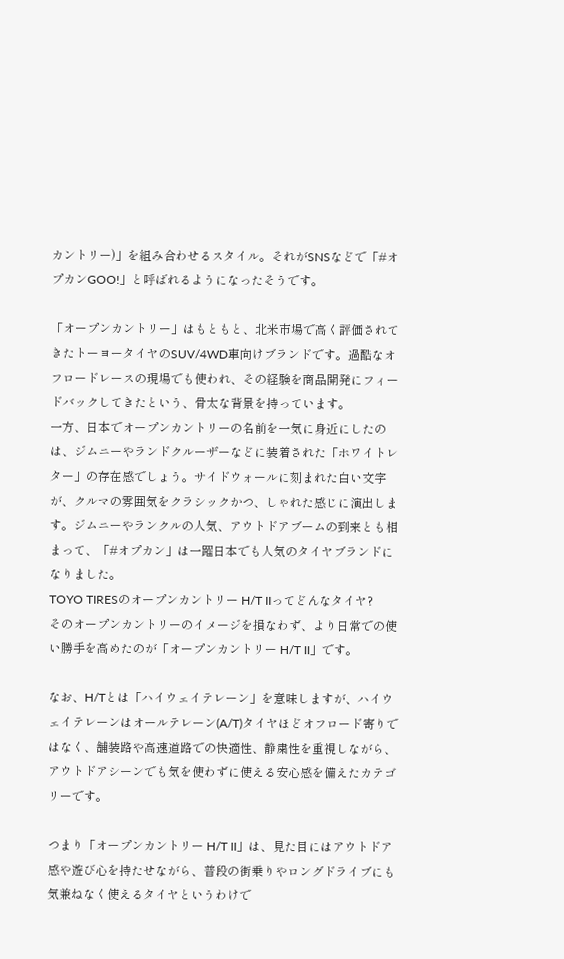カントリー)」を組み合わせるスタイル。それがSNSなどで「#オプカンGOO!」と呼ばれるようになったそうです。

「オープンカントリー」はもともと、北米市場で高く評価されてきたトーヨータイヤのSUV/4WD車向けブランドです。過酷なオフロードレースの現場でも使われ、その経験を商品開発にフィードバックしてきたという、骨太な背景を持っています。
一方、日本でオープンカントリーの名前を一気に身近にしたのは、ジムニーやランドクルーザーなどに装着された「ホワイトレター」の存在感でしょう。サイドウォールに刻まれた白い文字が、クルマの雰囲気をクラシックかつ、しゃれた感じに演出します。ジムニーやランクルの人気、アウトドアブームの到来とも相まって、「#オプカン」は一躍日本でも人気のタイヤブランドになりました。
TOYO TIRESのオープンカントリー H/T IIってどんなタイヤ?
そのオープンカントリーのイメージを損なわず、より日常での使い勝手を高めたのが「オープンカントリー H/T II」です。

なお、H/Tとは「ハイウェイテレーン」を意味しますが、ハイウェイテレーンはオールテレーン(A/T)タイヤほどオフロード寄りではなく、舗装路や高速道路での快適性、静粛性を重視しながら、アウトドアシーンでも気を使わずに使える安心感を備えたカテゴリーです。

つまり「オープンカントリー H/T II」は、見た目にはアウトドア感や遊び心を持たせながら、普段の街乗りやロングドライブにも気兼ねなく使えるタイヤというわけで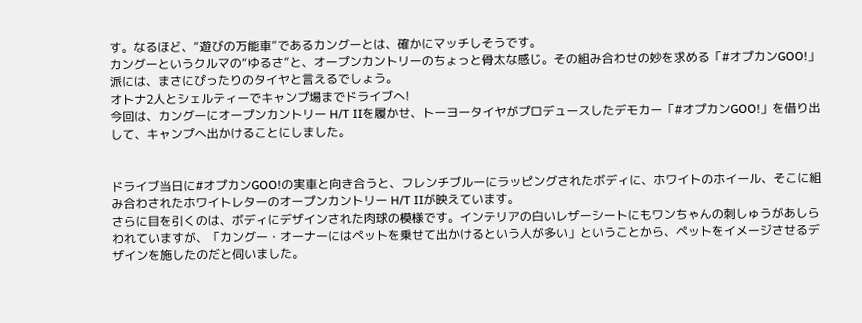す。なるほど、“遊びの万能車”であるカングーとは、確かにマッチしそうです。
カングーというクルマの“ゆるさ”と、オープンカントリーのちょっと骨太な感じ。その組み合わせの妙を求める「#オプカンGOO!」派には、まさにぴったりのタイヤと言えるでしょう。
オトナ2人とシェルティーでキャンプ場までドライブへ!
今回は、カングーにオープンカントリー H/T IIを履かせ、トーヨータイヤがプロデュースしたデモカー「#オプカンGOO!」を借り出して、キャンプへ出かけることにしました。


ドライブ当日に#オプカンGOO!の実車と向き合うと、フレンチブルーにラッピングされたボディに、ホワイトのホイール、そこに組み合わされたホワイトレターのオープンカントリー H/T IIが映えています。
さらに目を引くのは、ボディにデザインされた肉球の模様です。インテリアの白いレザーシートにもワンちゃんの刺しゅうがあしらわれていますが、「カングー・オーナーにはペットを乗せて出かけるという人が多い」ということから、ペットをイメージさせるデザインを施したのだと伺いました。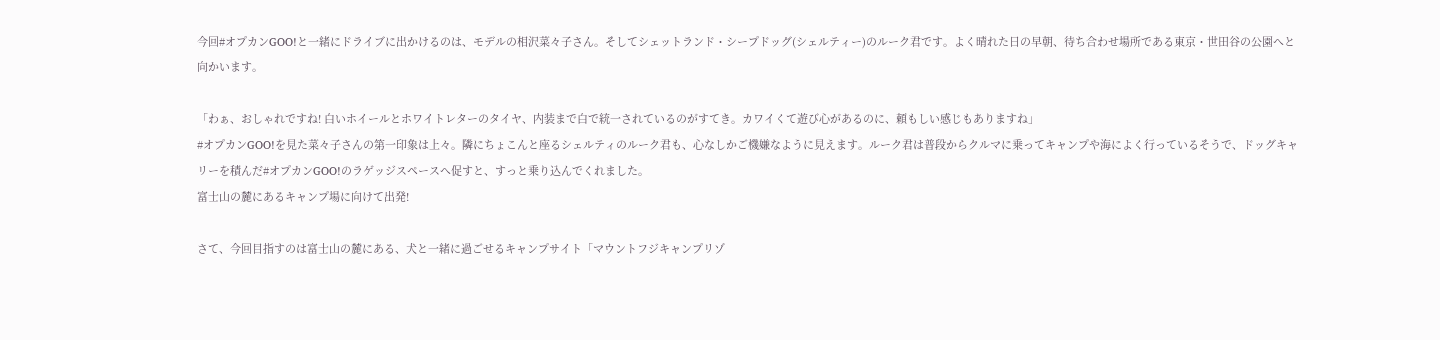今回#オプカンGOO!と一緒にドライブに出かけるのは、モデルの相沢菜々子さん。そしてシェットランド・シープドッグ(シェルティー)のルーク君です。よく晴れた日の早朝、待ち合わせ場所である東京・世田谷の公園へと向かいます。

「わぁ、おしゃれですね! 白いホイールとホワイトレターのタイヤ、内装まで白で統一されているのがすてき。カワイくて遊び心があるのに、頼もしい感じもありますね」
#オプカンGOO!を見た菜々子さんの第一印象は上々。隣にちょこんと座るシェルティのルーク君も、心なしかご機嫌なように見えます。ルーク君は普段からクルマに乗ってキャンプや海によく行っているそうで、ドッグキャリーを積んだ#オプカンGOO!のラゲッジスペースへ促すと、すっと乗り込んでくれました。
富士山の麓にあるキャンプ場に向けて出発!

さて、今回目指すのは富士山の麓にある、犬と一緒に過ごせるキャンプサイト「マウントフジキャンプリゾ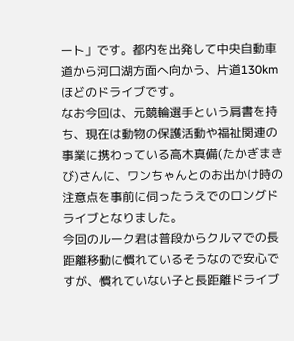ート」です。都内を出発して中央自動車道から河口湖方面へ向かう、片道130kmほどのドライブです。
なお今回は、元競輪選手という肩書を持ち、現在は動物の保護活動や福祉関連の事業に携わっている高木真備(たかぎまきび)さんに、ワンちゃんとのお出かけ時の注意点を事前に伺ったうえでのロングドライブとなりました。
今回のルーク君は普段からクルマでの長距離移動に慣れているそうなので安心ですが、慣れていない子と長距離ドライブ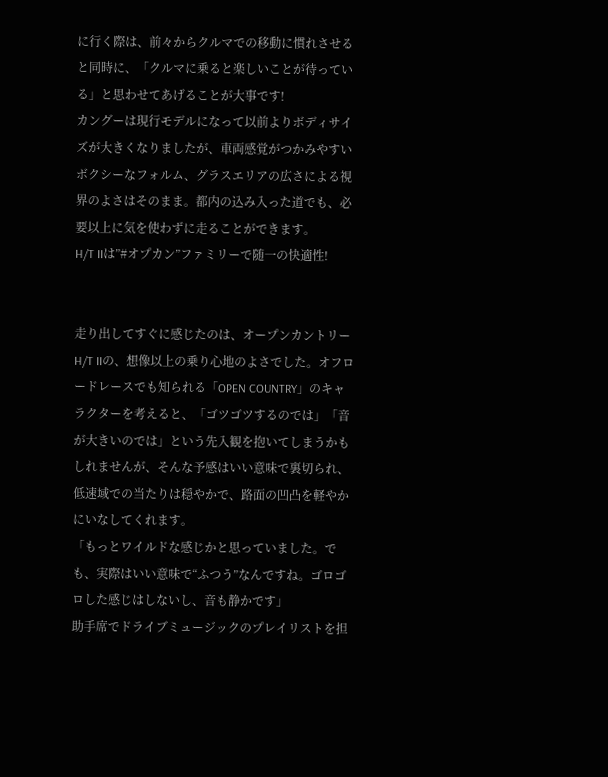に行く際は、前々からクルマでの移動に慣れさせると同時に、「クルマに乗ると楽しいことが待っている」と思わせてあげることが大事です!
カングーは現行モデルになって以前よりボディサイズが大きくなりましたが、車両感覚がつかみやすいボクシーなフォルム、グラスエリアの広さによる視界のよさはそのまま。都内の込み入った道でも、必要以上に気を使わずに走ることができます。
H/T IIは”#オプカン”ファミリーで随一の快適性!


走り出してすぐに感じたのは、オープンカントリー H/T IIの、想像以上の乗り心地のよさでした。オフロードレースでも知られる「OPEN COUNTRY」のキャラクターを考えると、「ゴツゴツするのでは」「音が大きいのでは」という先入観を抱いてしまうかもしれませんが、そんな予感はいい意味で裏切られ、低速域での当たりは穏やかで、路面の凹凸を軽やかにいなしてくれます。
「もっとワイルドな感じかと思っていました。でも、実際はいい意味で“ふつう”なんですね。ゴロゴロした感じはしないし、音も静かです」
助手席でドライブミュージックのプレイリストを担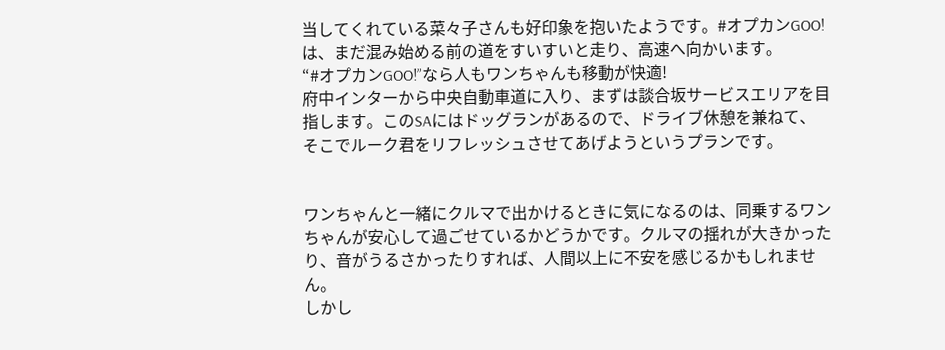当してくれている菜々子さんも好印象を抱いたようです。#オプカンGOO!は、まだ混み始める前の道をすいすいと走り、高速へ向かいます。
“#オプカンGOO!”なら人もワンちゃんも移動が快適!
府中インターから中央自動車道に入り、まずは談合坂サービスエリアを目指します。このSAにはドッグランがあるので、ドライブ休憩を兼ねて、そこでルーク君をリフレッシュさせてあげようというプランです。


ワンちゃんと一緒にクルマで出かけるときに気になるのは、同乗するワンちゃんが安心して過ごせているかどうかです。クルマの揺れが大きかったり、音がうるさかったりすれば、人間以上に不安を感じるかもしれません。
しかし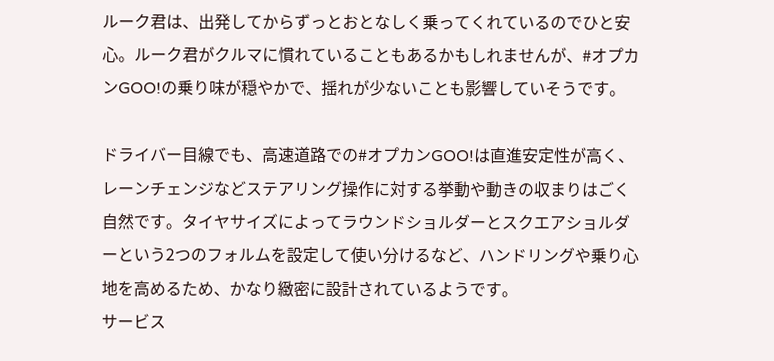ルーク君は、出発してからずっとおとなしく乗ってくれているのでひと安心。ルーク君がクルマに慣れていることもあるかもしれませんが、#オプカンGOO!の乗り味が穏やかで、揺れが少ないことも影響していそうです。

ドライバー目線でも、高速道路での#オプカンGOO!は直進安定性が高く、レーンチェンジなどステアリング操作に対する挙動や動きの収まりはごく自然です。タイヤサイズによってラウンドショルダーとスクエアショルダーという2つのフォルムを設定して使い分けるなど、ハンドリングや乗り心地を高めるため、かなり緻密に設計されているようです。
サービス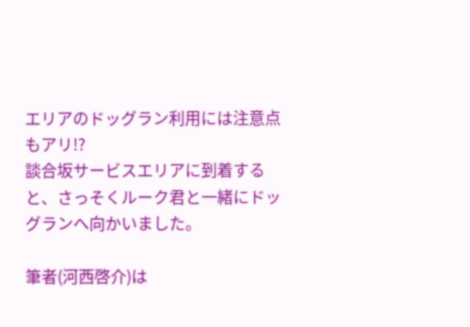エリアのドッグラン利用には注意点もアリ!?
談合坂サービスエリアに到着すると、さっそくルーク君と一緒にドッグランへ向かいました。

筆者(河西啓介)は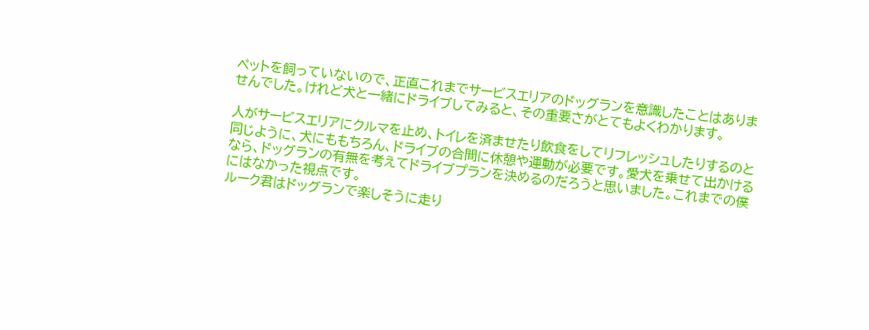ペットを飼っていないので、正直これまでサービスエリアのドッグランを意識したことはありませんでした。けれど犬と一緒にドライブしてみると、その重要さがとてもよくわかります。

人がサービスエリアにクルマを止め、トイレを済ませたり飲食をしてリフレッシュしたりするのと同じように、犬にももちろん、ドライブの合間に休憩や運動が必要です。愛犬を乗せて出かけるなら、ドッグランの有無を考えてドライブプランを決めるのだろうと思いました。これまでの僕にはなかった視点です。
ルーク君はドッグランで楽しそうに走り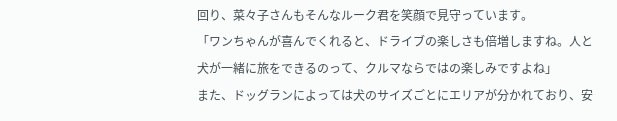回り、菜々子さんもそんなルーク君を笑顔で見守っています。
「ワンちゃんが喜んでくれると、ドライブの楽しさも倍増しますね。人と犬が一緒に旅をできるのって、クルマならではの楽しみですよね」
また、ドッグランによっては犬のサイズごとにエリアが分かれており、安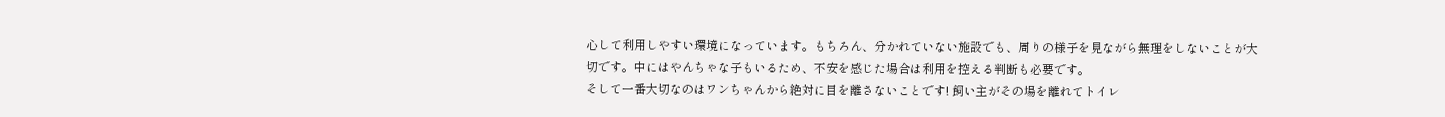心して利用しやすい環境になっています。もちろん、分かれていない施設でも、周りの様子を見ながら無理をしないことが大切です。中にはやんちゃな子もいるため、不安を感じた場合は利用を控える判断も必要です。
そして一番大切なのはワンちゃんから絶対に目を離さないことです! 飼い主がその場を離れてトイレ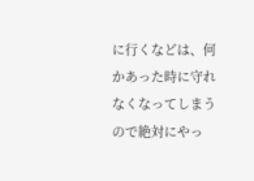に行くなどは、何かあった時に守れなくなってしまうので絶対にやっ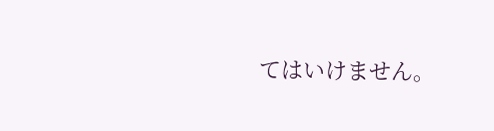てはいけません。